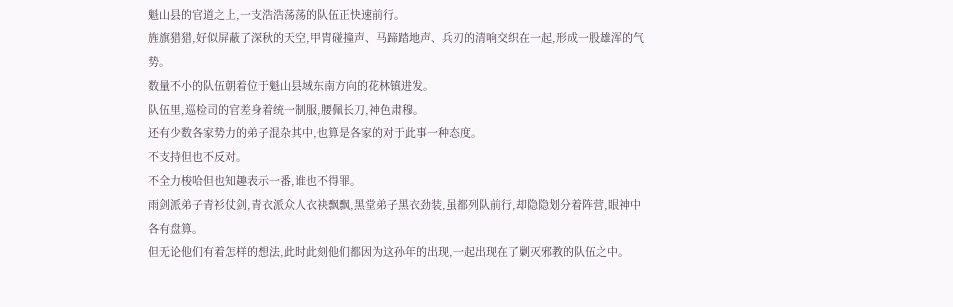魁山县的官道之上,一支浩浩荡荡的队伍正快速前行。
旌旗猎猎,好似屏蔽了深秋的天空,甲胄碰撞声、马蹄踏地声、兵刃的清响交织在一起,形成一股雄浑的气势。
数量不小的队伍朝着位于魁山县域东南方向的花林镇进发。
队伍里,巡检司的官差身着统一制服,腰佩长刀,神色肃穆。
还有少数各家势力的弟子混杂其中,也算是各家的对于此事一种态度。
不支持但也不反对。
不全力梭哈但也知趣表示一番,谁也不得罪。
雨剑派弟子青衫仗剑,青衣派众人衣袂飘飘,黑堂弟子黑衣劲装,虽都列队前行,却隐隐划分着阵营,眼神中各有盘算。
但无论他们有着怎样的想法,此时此刻他们都因为这孙年的出现,一起出现在了剿灭邪教的队伍之中。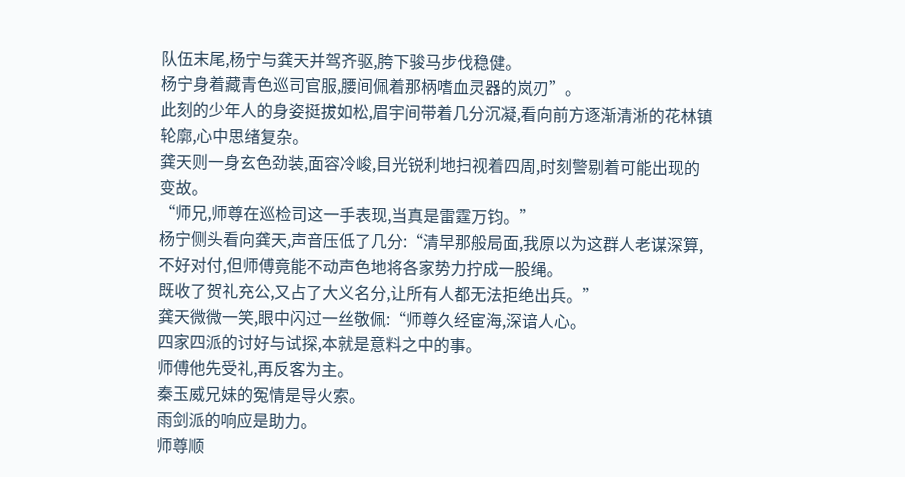队伍末尾,杨宁与龚天并驾齐驱,胯下骏马步伐稳健。
杨宁身着藏青色巡司官服,腰间佩着那柄嗜血灵器的岚刃”。
此刻的少年人的身姿挺拔如松,眉宇间带着几分沉凝,看向前方逐渐清淅的花林镇轮廓,心中思绪复杂。
龚天则一身玄色劲装,面容冷峻,目光锐利地扫视着四周,时刻警剔着可能出现的变故。
“师兄,师尊在巡检司这一手表现,当真是雷霆万钧。”
杨宁侧头看向龚天,声音压低了几分:“清早那般局面,我原以为这群人老谋深算,不好对付,但师傅竟能不动声色地将各家势力拧成一股绳。
既收了贺礼充公,又占了大义名分,让所有人都无法拒绝出兵。”
龚天微微一笑,眼中闪过一丝敬佩:“师尊久经宦海,深谙人心。
四家四派的讨好与试探,本就是意料之中的事。
师傅他先受礼,再反客为主。
秦玉威兄妹的冤情是导火索。
雨剑派的响应是助力。
师尊顺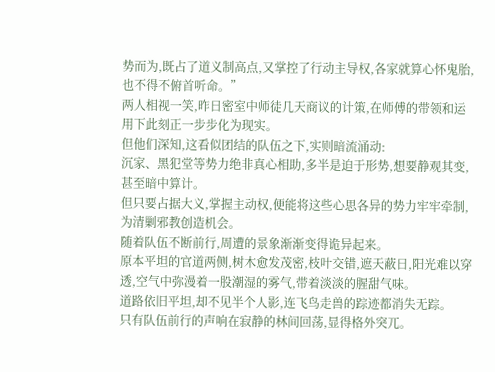势而为,既占了道义制高点,又掌控了行动主导权,各家就算心怀鬼胎,也不得不俯首听命。”
两人相视一笑,昨日密室中师徒几天商议的计策,在师傅的带领和运用下此刻正一步步化为现实。
但他们深知,这看似团结的队伍之下,实则暗流涌动:
沉家、黑犯堂等势力绝非真心相助,多半是迫于形势,想要静观其变,甚至暗中算计。
但只要占据大义,掌握主动权,便能将这些心思各异的势力牢牢牵制,为清剿邪教创造机会。
随着队伍不断前行,周遭的景象渐渐变得诡异起来。
原本平坦的官道两侧,树木愈发茂密,枝叶交错,遮天蔽日,阳光难以穿透,空气中弥漫着一股潮湿的雾气,带着淡淡的腥甜气味。
道路依旧平坦,却不见半个人影,连飞鸟走兽的踪迹都消失无踪。
只有队伍前行的声响在寂静的林间回荡,显得格外突兀。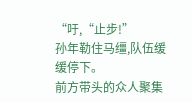“吁,“止步!”
孙年勒住马缰,队伍缓缓停下。
前方带头的众人聚集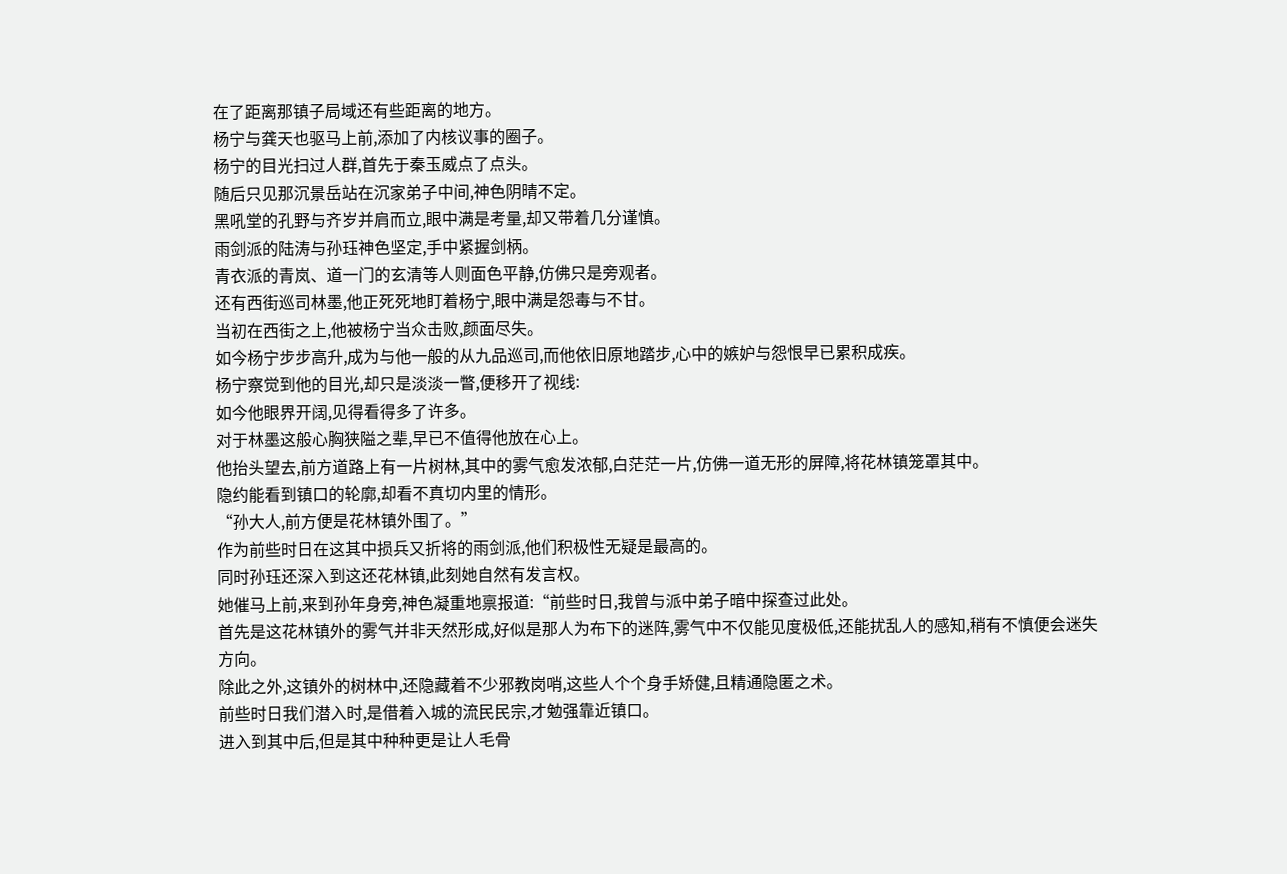在了距离那镇子局域还有些距离的地方。
杨宁与龚天也驱马上前,添加了内核议事的圈子。
杨宁的目光扫过人群,首先于秦玉威点了点头。
随后只见那沉景岳站在沉家弟子中间,神色阴晴不定。
黑吼堂的孔野与齐岁并肩而立,眼中满是考量,却又带着几分谨慎。
雨剑派的陆涛与孙珏神色坚定,手中紧握剑柄。
青衣派的青岚、道一门的玄清等人则面色平静,仿佛只是旁观者。
还有西街巡司林墨,他正死死地盯着杨宁,眼中满是怨毒与不甘。
当初在西街之上,他被杨宁当众击败,颜面尽失。
如今杨宁步步高升,成为与他一般的从九品巡司,而他依旧原地踏步,心中的嫉妒与怨恨早已累积成疾。
杨宁察觉到他的目光,却只是淡淡一瞥,便移开了视线:
如今他眼界开阔,见得看得多了许多。
对于林墨这般心胸狭隘之辈,早已不值得他放在心上。
他抬头望去,前方道路上有一片树林,其中的雾气愈发浓郁,白茫茫一片,仿佛一道无形的屏障,将花林镇笼罩其中。
隐约能看到镇口的轮廓,却看不真切内里的情形。
“孙大人,前方便是花林镇外围了。”
作为前些时日在这其中损兵又折将的雨剑派,他们积极性无疑是最高的。
同时孙珏还深入到这还花林镇,此刻她自然有发言权。
她催马上前,来到孙年身旁,神色凝重地禀报道:“前些时日,我曾与派中弟子暗中探查过此处。
首先是这花林镇外的雾气并非天然形成,好似是那人为布下的迷阵,雾气中不仅能见度极低,还能扰乱人的感知,稍有不慎便会迷失方向。
除此之外,这镇外的树林中,还隐藏着不少邪教岗哨,这些人个个身手矫健,且精通隐匿之术。
前些时日我们潜入时,是借着入城的流民民宗,才勉强靠近镇口。
进入到其中后,但是其中种种更是让人毛骨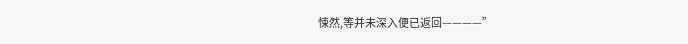悚然,等并未深入便已返回————”